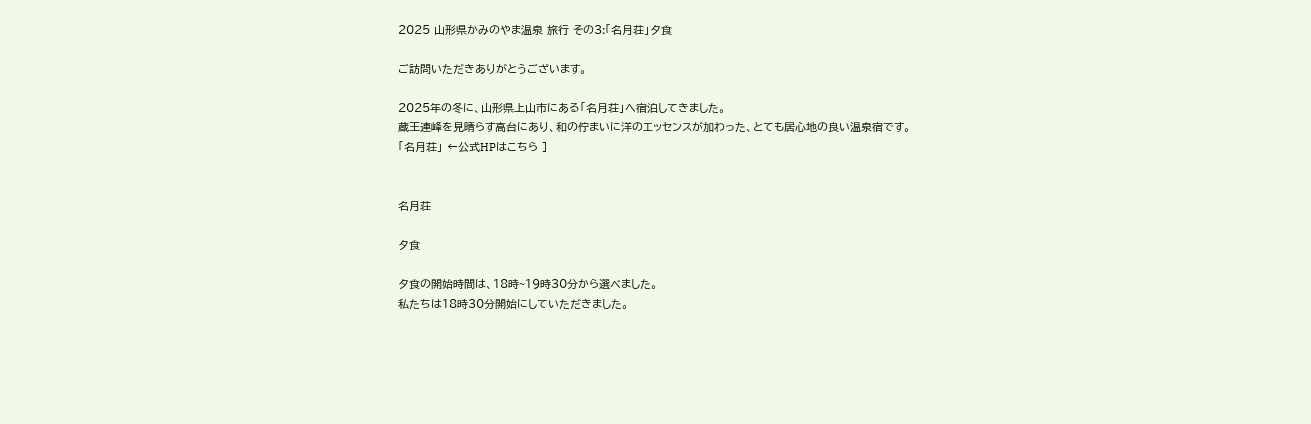2025 山形県かみのやま温泉 旅行 その3:「名月荘」夕食

ご訪問いただきありがとうございます。

2025年の冬に、山形県上山市にある「名月荘」へ宿泊してきました。
蔵王連峰を見晴らす高台にあり、和の佇まいに洋のエッセンスが加わった、とても居心地の良い温泉宿です。
「名月荘」 ←公式HPはこちら ]


名月荘

夕食

夕食の開始時間は、18時~19時30分から選べました。
私たちは18時30分開始にしていただきました。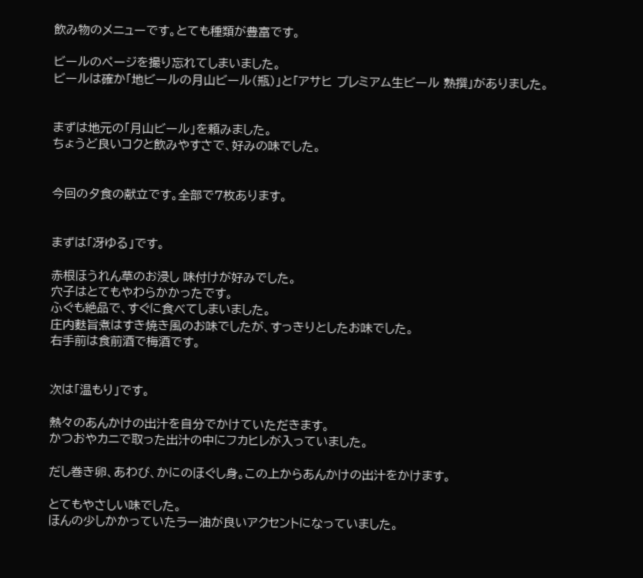飲み物のメニューです。とても種類が豊富です。

ビールのページを撮り忘れてしまいました。
ビールは確か「地ビールの月山ビール(瓶)」と「アサヒ プレミアム生ビール 熟撰」がありました。


まずは地元の「月山ビール」を頼みました。
ちょうど良いコクと飲みやすさで、好みの味でした。


今回の夕食の献立です。全部で7枚あります。


まずは「冴ゆる」です。

赤根ほうれん草のお浸し 味付けが好みでした。
穴子はとてもやわらかかったです。
ふぐも絶品で、すぐに食べてしまいました。
庄内麩旨煮はすき焼き風のお味でしたが、すっきりとしたお味でした。
右手前は食前酒で梅酒です。


次は「温もり」です。

熱々のあんかけの出汁を自分でかけていただきます。
かつおやカニで取った出汁の中にフカヒレが入っていました。

だし巻き卵、あわび、かにのほぐし身。この上からあんかけの出汁をかけます。

とてもやさしい味でした。
ほんの少しかかっていたラー油が良いアクセントになっていました。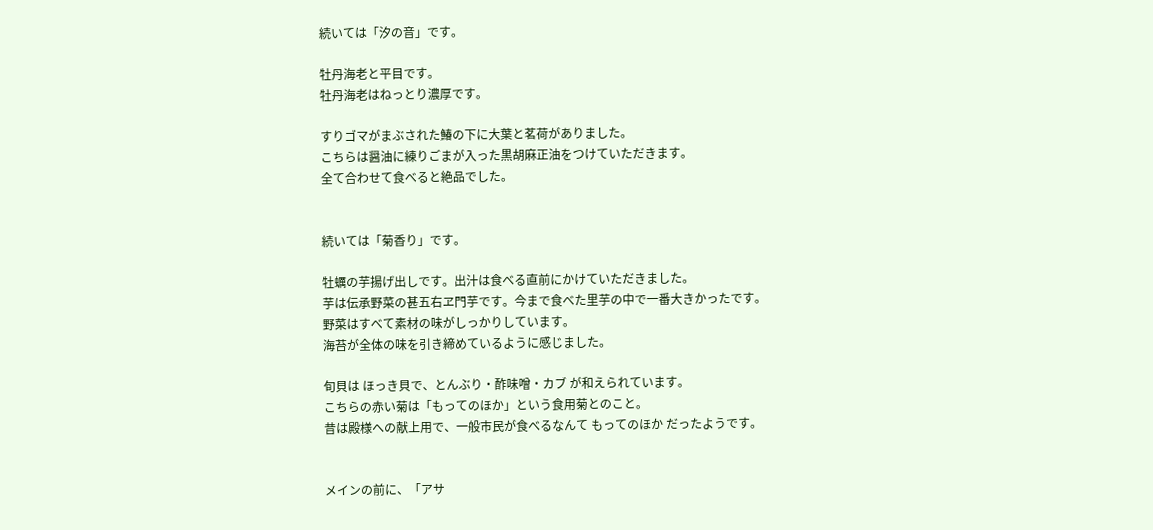続いては「汐の音」です。

牡丹海老と平目です。
牡丹海老はねっとり濃厚です。

すりゴマがまぶされた鰆の下に大葉と茗荷がありました。
こちらは醤油に練りごまが入った黒胡麻正油をつけていただきます。
全て合わせて食べると絶品でした。


続いては「菊香り」です。

牡蠣の芋揚げ出しです。出汁は食べる直前にかけていただきました。
芋は伝承野菜の甚五右ヱ門芋です。今まで食べた里芋の中で一番大きかったです。
野菜はすべて素材の味がしっかりしています。
海苔が全体の味を引き締めているように感じました。

旬貝は ほっき貝で、とんぶり・酢味噌・カブ が和えられています。
こちらの赤い菊は「もってのほか」という食用菊とのこと。
昔は殿様への献上用で、一般市民が食べるなんて もってのほか だったようです。


メインの前に、「アサ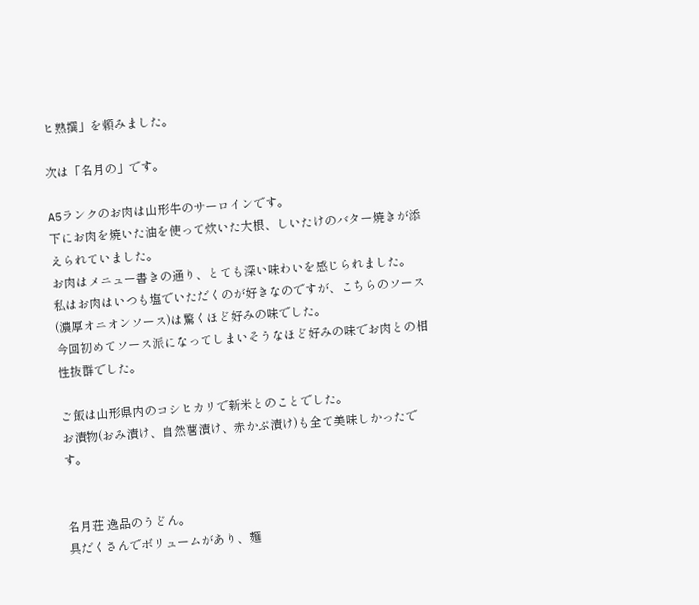ヒ熟撰」を頼みました。

次は「名月の」です。

A5ランクのお肉は山形牛のサーロインです。
下にお肉を焼いた油を使って炊いた大根、しいたけのバター焼きが添えられていました。
お肉はメニュー書きの通り、とても深い味わいを感じられました。
私はお肉はいつも塩でいただくのが好きなのですが、こちらのソース(濃厚オニオンソース)は驚くほど好みの味でした。
今回初めてソース派になってしまいそうなほど好みの味でお肉との相性抜群でした。

ご飯は山形県内のコシヒカリで新米とのことでした。
お漬物(おみ漬け、自然薯漬け、赤かぶ漬け)も全て美味しかったです。


名月荘 逸品のうどん。
具だくさんでボリュームがあり、麺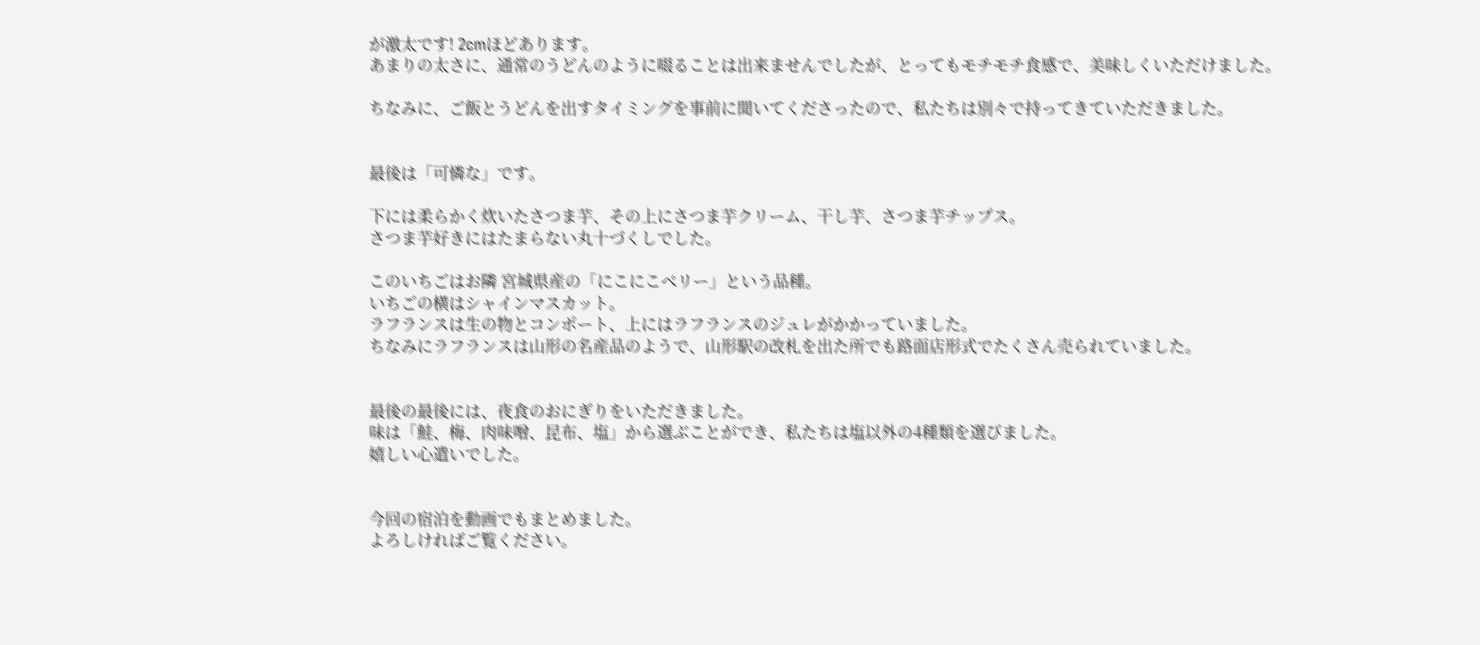が激太です! 2cmほどあります。
あまりの太さに、通常のうどんのように啜ることは出来ませんでしたが、とってもモチモチ食感で、美味しくいただけました。

ちなみに、ご飯とうどんを出すタイミングを事前に聞いてくださったので、私たちは別々で持ってきていただきました。


最後は「可憐な」です。

下には柔らかく炊いたさつま芋、その上にさつま芋クリーム、干し芋、さつま芋チップス。
さつま芋好きにはたまらない丸十づくしでした。

このいちごはお隣 宮城県産の「にこにこベリー」という品種。
いちごの横はシャインマスカット。
ラフランスは生の物とコンポート、上にはラフランスのジュレがかかっていました。
ちなみにラフランスは山形の名産品のようで、山形駅の改札を出た所でも路面店形式でたくさん売られていました。


最後の最後には、夜食のおにぎりをいただきました。
味は「鮭、梅、肉味噌、昆布、塩」から選ぶことができ、私たちは塩以外の4種類を選びました。
嬉しい心遣いでした。


今回の宿泊を動画でもまとめました。
よろしければご覧ください。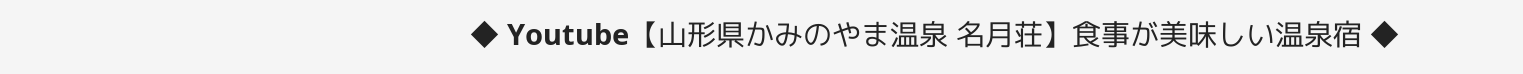◆ Youtube【山形県かみのやま温泉 名月荘】食事が美味しい温泉宿 ◆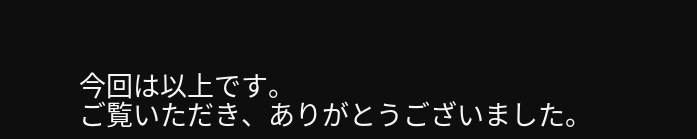今回は以上です。
ご覧いただき、ありがとうございました。